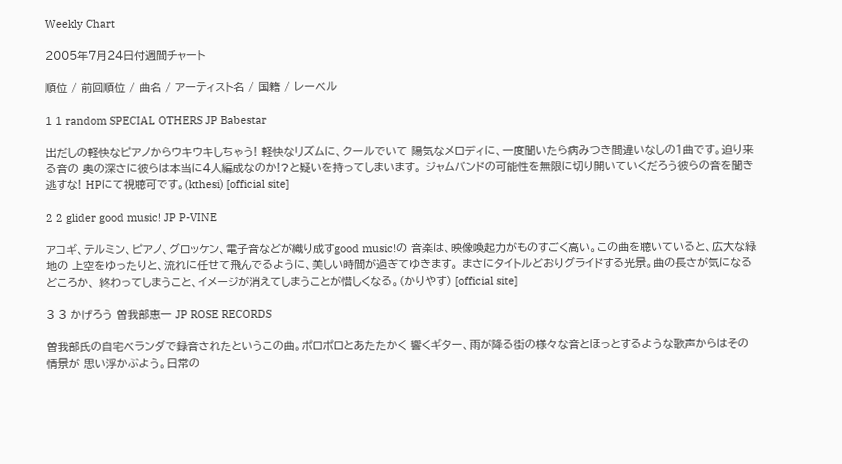Weekly Chart

2005年7月24日付週間チャート

順位 / 前回順位 / 曲名 / アーティスト名 / 国籍 / レーベル

1 1 random SPECIAL OTHERS JP Babestar

出だしの軽快なピアノからウキウキしちゃう! 軽快なリズムに、クールでいて 陽気なメロディに、一度聞いたら病みつき間違いなしの1曲です。迫り来る音の 奥の深さに彼らは本当に4人編成なのか!?と疑いを持ってしまいます。 ジャムバンドの可能性を無限に切り開いていくだろう彼らの音を聞き逃すな! HPにて視聴可です。(kthesi) [official site]

2 2 glider good music! JP P-VINE

アコギ、テルミン、ピアノ、グロッケン、電子音などが織り成すgood music!の 音楽は、映像喚起力がものすごく高い。この曲を聴いていると、広大な緑地の 上空をゆったりと、流れに任せて飛んでるように、美しい時間が過ぎてゆきます。 まさにタイトルどおりグライドする光景。曲の長さが気になるどころか、 終わってしまうこと、イメージが消えてしまうことが惜しくなる。(かりやす) [official site]

3 3 かげろう 曽我部恵一 JP ROSE RECORDS

曽我部氏の自宅ベランダで録音されたというこの曲。ポロポロとあたたかく 響くギター、雨が降る街の様々な音とほっとするような歌声からはその情景が 思い浮かぶよう。日常の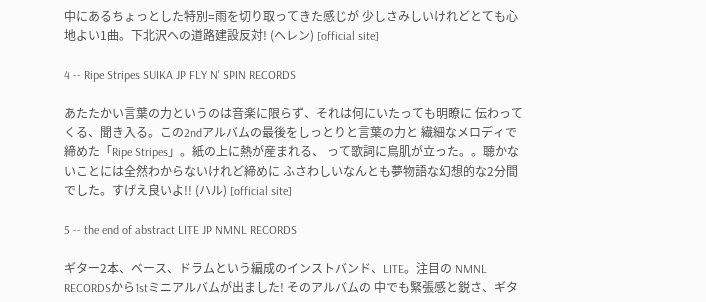中にあるちょっとした特別=雨を切り取ってきた感じが 少しさみしいけれどとても心地よい1曲。下北沢への道路建設反対! (ヘレン) [official site]

4 -- Ripe Stripes SUIKA JP FLY N' SPIN RECORDS

あたたかい言葉の力というのは音楽に限らず、それは何にいたっても明瞭に 伝わってくる、聞き入る。この2ndアルバムの最後をしっとりと言葉の力と 繊細なメロディで締めた「Ripe Stripes」。紙の上に熱が産まれる、 って歌詞に鳥肌が立った。。聴かないことには全然わからないけれど締めに ふさわしいなんとも夢物語な幻想的な2分間でした。すげえ良いよ!! (ハル) [official site]

5 -- the end of abstract LITE JP NMNL RECORDS

ギター2本、ベース、ドラムという編成のインストバンド、LITE。注目の NMNL RECORDSから1stミニアルバムが出ました! そのアルバムの 中でも緊張感と鋭さ、ギタ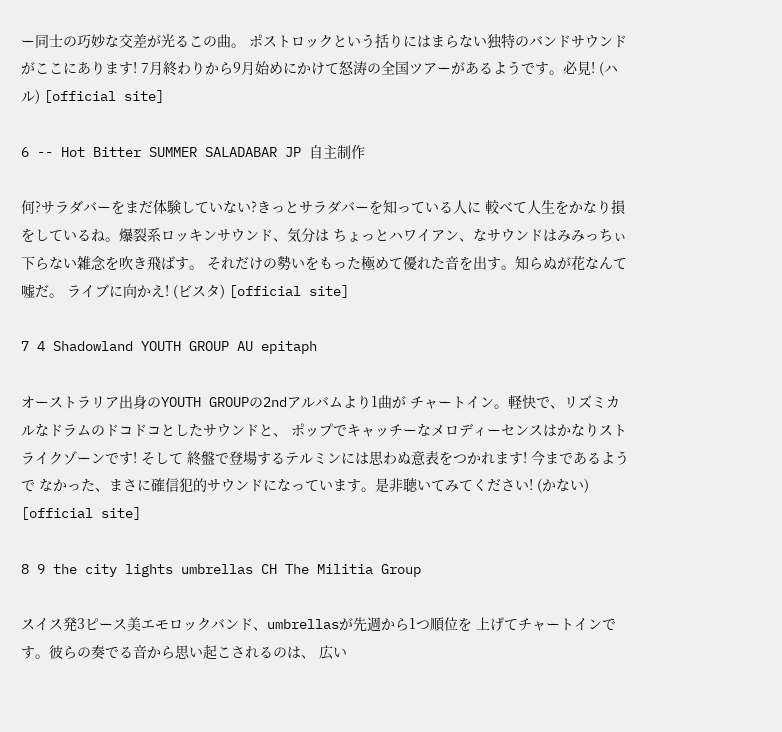ー同士の巧妙な交差が光るこの曲。 ポストロックという括りにはまらない独特のバンドサウンドがここにあります! 7月終わりから9月始めにかけて怒涛の全国ツアーがあるようです。必見! (ハル) [official site]

6 -- Hot Bitter SUMMER SALADABAR JP 自主制作

何?サラダバーをまだ体験していない?きっとサラダバーを知っている人に 較べて人生をかなり損をしているね。爆裂系ロッキンサウンド、気分は ちょっとハワイアン、なサウンドはみみっちぃ下らない雑念を吹き飛ばす。 それだけの勢いをもった極めて優れた音を出す。知らぬが花なんて嘘だ。 ライブに向かえ! (ビスタ) [official site]

7 4 Shadowland YOUTH GROUP AU epitaph

オーストラリア出身のYOUTH GROUPの2ndアルバムより1曲が チャートイン。軽快で、リズミカルなドラムのドコドコとしたサウンドと、 ポップでキャッチーなメロディーセンスはかなりストライクゾーンです! そして 終盤で登場するテルミンには思わぬ意表をつかれます! 今まであるようで なかった、まさに確信犯的サウンドになっています。是非聴いてみてください! (かない) [official site]

8 9 the city lights umbrellas CH The Militia Group

スイス発3ピース美エモロックバンド、umbrellasが先週から1つ順位を 上げてチャートインです。彼らの奏でる音から思い起こされるのは、 広い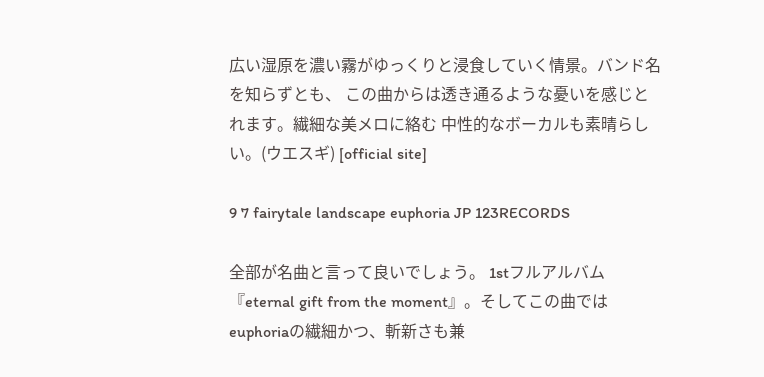広い湿原を濃い霧がゆっくりと浸食していく情景。バンド名を知らずとも、 この曲からは透き通るような憂いを感じとれます。繊細な美メロに絡む 中性的なボーカルも素晴らしい。(ウエスギ) [official site]

9 7 fairytale landscape euphoria JP 123RECORDS

全部が名曲と言って良いでしょう。 1stフルアルバム『eternal gift from the moment』。そしてこの曲では euphoriaの繊細かつ、斬新さも兼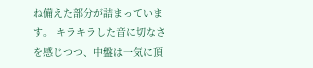ね備えた部分が詰まっています。 キラキラした音に切なさを感じつつ、中盤は一気に頂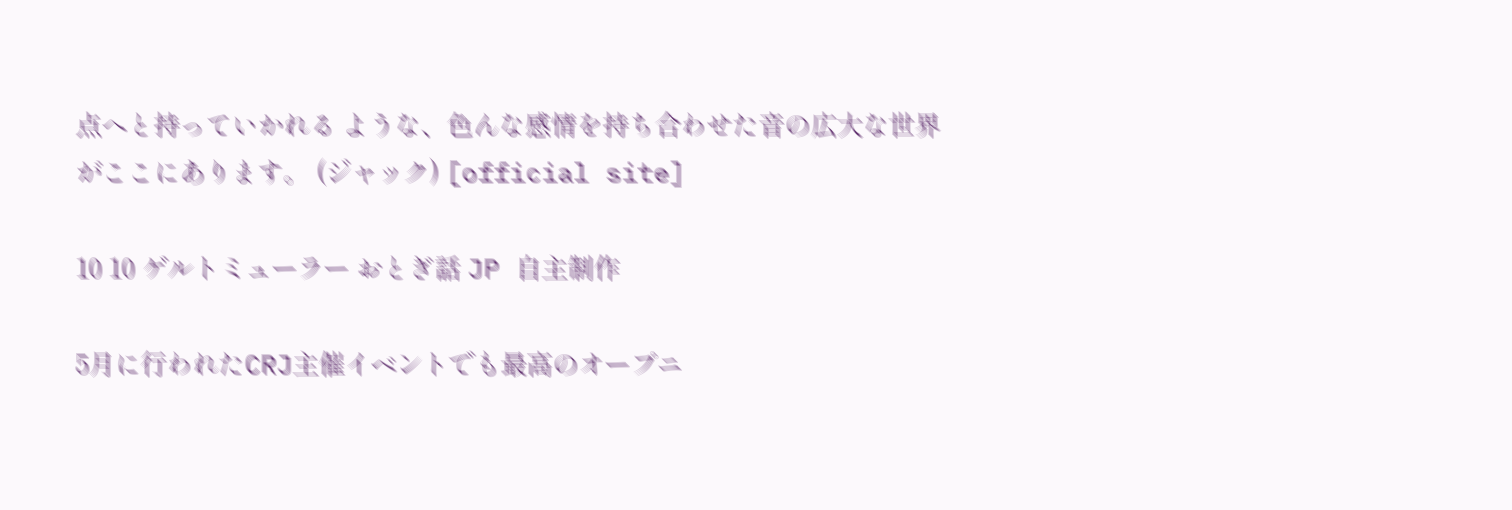点へと持っていかれる ような、色んな感情を持ち合わせた音の広大な世界がここにあります。 (ジャック) [official site]

10 10 ゲルトミューラー おとぎ話 JP 自主制作

5月に行われたCRJ主催イベントでも最高のオープニ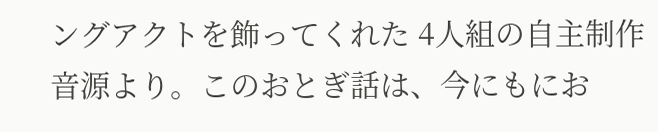ングアクトを飾ってくれた 4人組の自主制作音源より。このおとぎ話は、今にもにお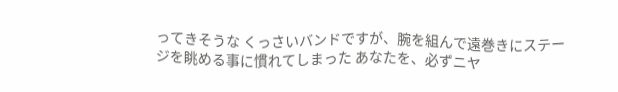ってきそうな くっさいバンドですが、腕を組んで遠巻きにステージを眺める事に慣れてしまった あなたを、必ずニヤ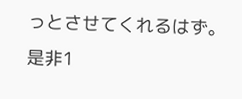っとさせてくれるはず。是非1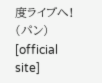度ライブへ! (パン) [official site]